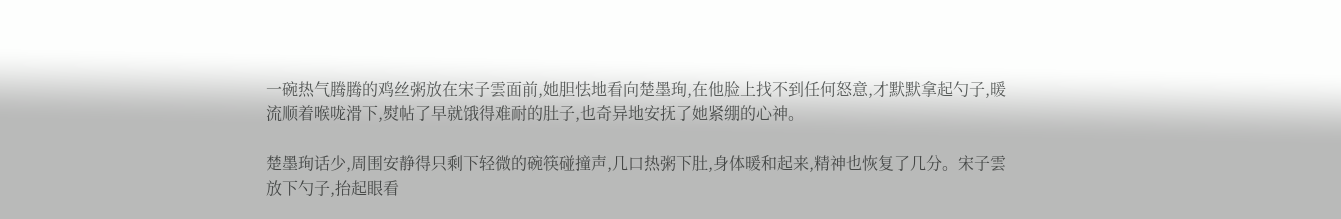一碗热气腾腾的鸡丝粥放在宋子雲面前,她胆怯地看向楚墨珣,在他脸上找不到任何怒意,才默默拿起勺子,暖流顺着喉咙滑下,熨帖了早就饿得难耐的肚子,也奇异地安抚了她紧绷的心神。

楚墨珣话少,周围安静得只剩下轻微的碗筷碰撞声,几口热粥下肚,身体暖和起来,精神也恢复了几分。宋子雲放下勺子,抬起眼看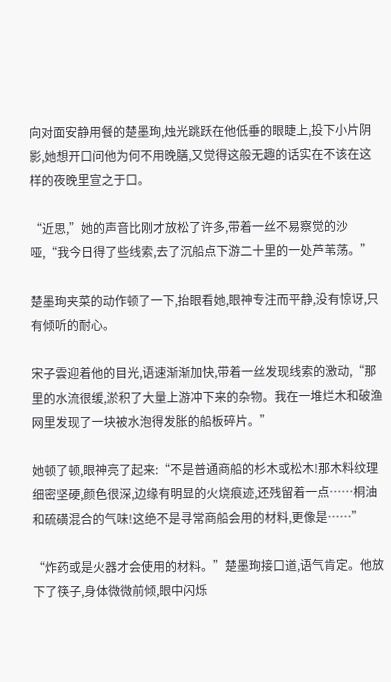向对面安静用餐的楚墨珣,烛光跳跃在他低垂的眼睫上,投下小片阴影,她想开口问他为何不用晚膳,又觉得这般无趣的话实在不该在这样的夜晚里宣之于口。

“近思,”她的声音比刚才放松了许多,带着一丝不易察觉的沙哑,“我今日得了些线索,去了沉船点下游二十里的一处芦苇荡。”

楚墨珣夹菜的动作顿了一下,抬眼看她,眼神专注而平静,没有惊讶,只有倾听的耐心。

宋子雲迎着他的目光,语速渐渐加快,带着一丝发现线索的激动,“那里的水流很缓,淤积了大量上游冲下来的杂物。我在一堆烂木和破渔网里发现了一块被水泡得发胀的船板碎片。”

她顿了顿,眼神亮了起来:“不是普通商船的杉木或松木!那木料纹理细密坚硬,颜色很深,边缘有明显的火烧痕迹,还残留着一点……桐油和硫磺混合的气味!这绝不是寻常商船会用的材料,更像是……”

“炸药或是火器才会使用的材料。”楚墨珣接口道,语气肯定。他放下了筷子,身体微微前倾,眼中闪烁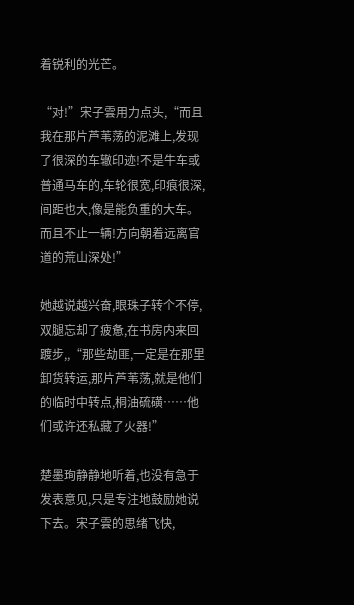着锐利的光芒。

“对!”宋子雲用力点头,“而且我在那片芦苇荡的泥滩上,发现了很深的车辙印迹!不是牛车或普通马车的,车轮很宽,印痕很深,间距也大,像是能负重的大车。而且不止一辆!方向朝着远离官道的荒山深处!”

她越说越兴奋,眼珠子转个不停,双腿忘却了疲惫,在书房内来回踱步,,“那些劫匪,一定是在那里卸货转运,那片芦苇荡,就是他们的临时中转点,桐油硫磺……他们或许还私藏了火器!”

楚墨珣静静地听着,也没有急于发表意见,只是专注地鼓励她说下去。宋子雲的思绪飞快,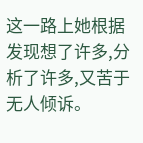这一路上她根据发现想了许多,分析了许多,又苦于无人倾诉。